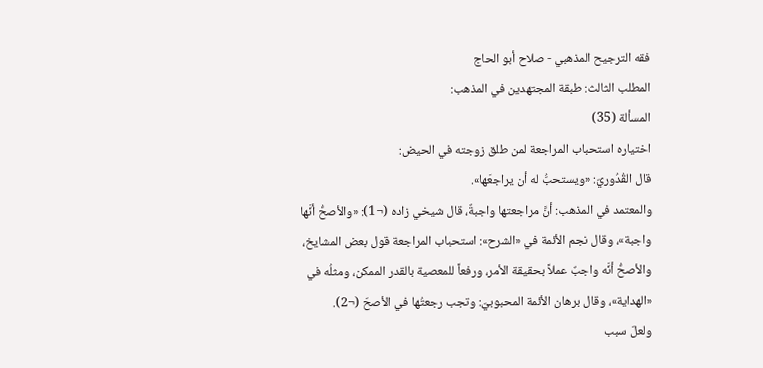فقه الترجيح المذهبي - صلاح أبو الحاج
المطلب الثالث: طبقة المجتهدين في المذهب:
المسألة (35)
اختياره استحباب المراجعة لمن طلق زوجته في الحيض:
قال القُدُوريّ: «ويستحبُّ له أن يراجعَها».
والمعتمد في المذهب: أنَّ مراجعتها واجبةٌ، قال شيخي زاده (¬1): «والأصحُّ أنَّها واجبة»، وقال نجم الأئمة في «الشرح»: استحباب المراجعة قول بعض المشايخ، والأصحُّ أنَّه واجبٌ عملاً بحقيقة الأمر، ورفعاً للمعصية بالقدر الممكن، ومثلُه في «الهداية»، وقال برهان الأئمة المحبوبيّ: وتجب رجعتُها في الأصحّ (¬2).
ولعلّ سبب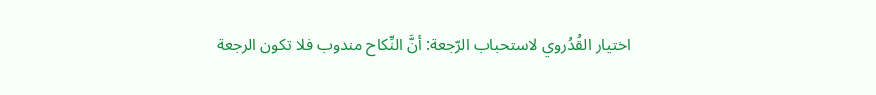اختيار القُدُروي لاستحباب الرّجعة: أنَّ النِّكاح مندوب فلا تكون الرجعة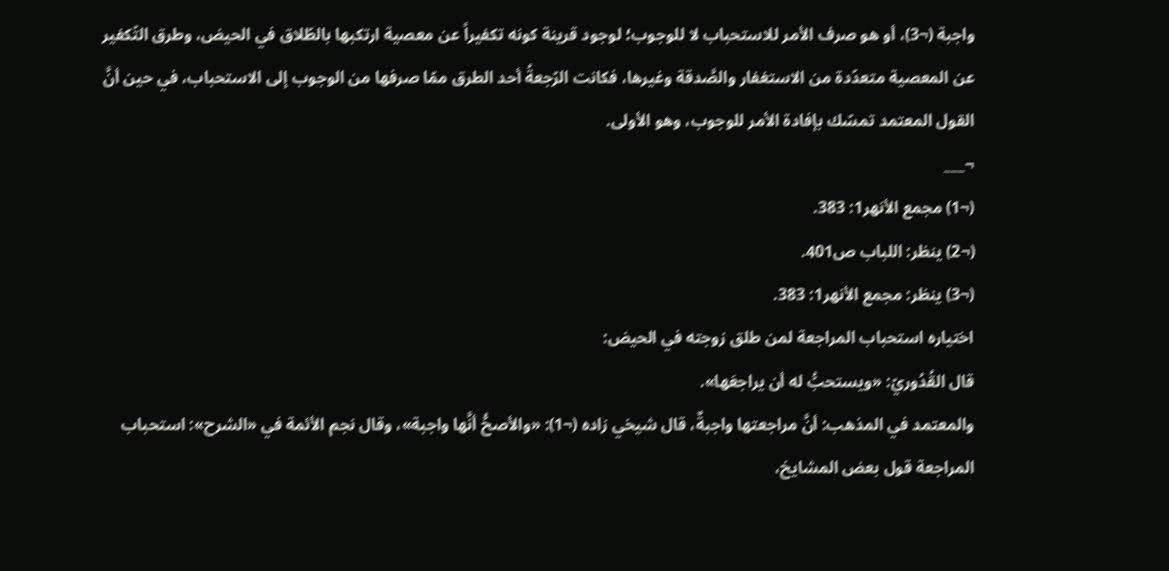واجبة (¬3)، أو هو صرف الأمر للاستحباب لا للوجوب؛ لوجود قرينة كونه تكفيراً عن معصية ارتكبها بالطّلاق في الحيض، وطرق التّكفير عن المعصية متعدّدة من الاستغفار والصَّدقة وغيرها، فكانت الرّجعةُ أحد الطرق ممّا صرفها من الوجوب إلى الاستحباب، في حين أنَّ القول المعتمد تمسّك بإفادة الأمر للوجوب، وهو الأولى.
¬___
(¬1) مجمع الأنهر1: 383.
(¬2) ينظر: اللباب ص401.
(¬3) ينظر: مجمع الأنهر1: 383.
اختياره استحباب المراجعة لمن طلق زوجته في الحيض:
قال القُدُوريّ: «ويستحبُّ له أن يراجعَها».
والمعتمد في المذهب: أنَّ مراجعتها واجبةٌ، قال شيخي زاده (¬1): «والأصحُّ أنَّها واجبة»، وقال نجم الأئمة في «الشرح»: استحباب المراجعة قول بعض المشايخ،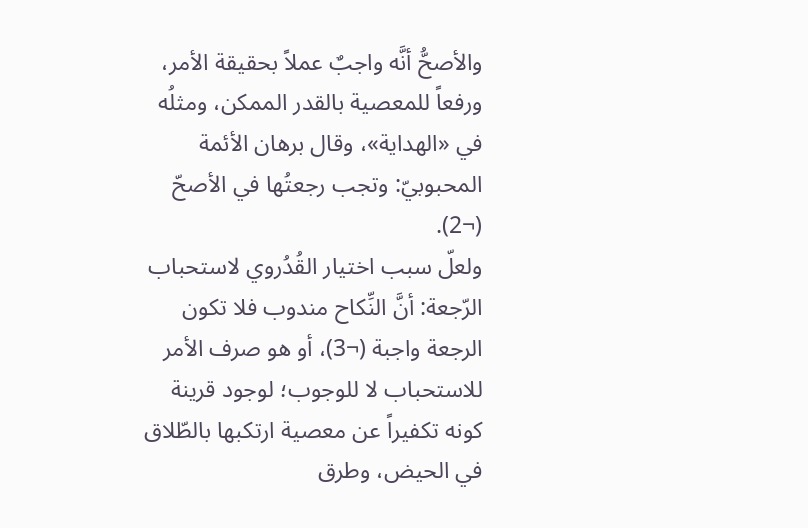والأصحُّ أنَّه واجبٌ عملاً بحقيقة الأمر، ورفعاً للمعصية بالقدر الممكن، ومثلُه في «الهداية»، وقال برهان الأئمة المحبوبيّ: وتجب رجعتُها في الأصحّ (¬2).
ولعلّ سبب اختيار القُدُروي لاستحباب الرّجعة: أنَّ النِّكاح مندوب فلا تكون الرجعة واجبة (¬3)، أو هو صرف الأمر للاستحباب لا للوجوب؛ لوجود قرينة كونه تكفيراً عن معصية ارتكبها بالطّلاق في الحيض، وطرق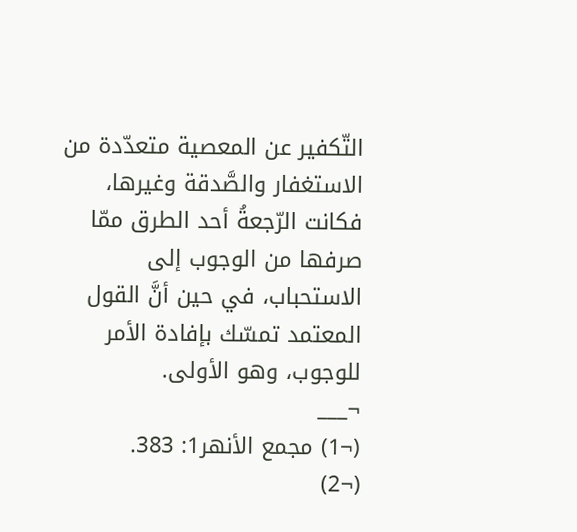التّكفير عن المعصية متعدّدة من الاستغفار والصَّدقة وغيرها، فكانت الرّجعةُ أحد الطرق ممّا صرفها من الوجوب إلى الاستحباب، في حين أنَّ القول المعتمد تمسّك بإفادة الأمر للوجوب، وهو الأولى.
¬___
(¬1) مجمع الأنهر1: 383.
(¬2)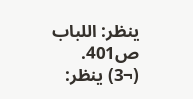ينظر: اللباب ص401.
(¬3) ينظر: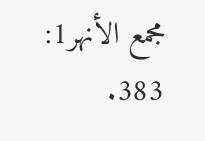مجمع الأنهر1: 383.